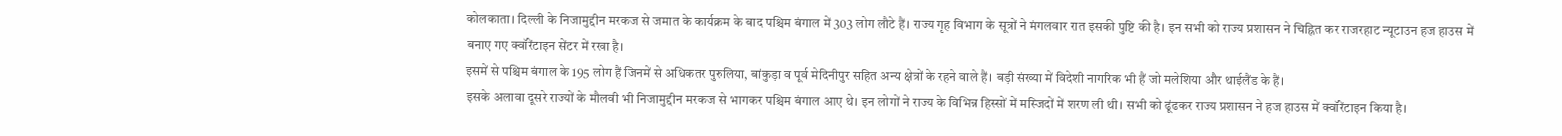कोलकाता। दिल्ली के निजामुद्दीन मरकज से जमात के कार्यक्रम के बाद पश्चिम बंगाल में 303 लोग लौटे हैं। राज्य गृह विभाग के सूत्रों ने मंगलवार रात इसकी पुष्टि की है। इन सभी को राज्य प्रशासन ने चिह्नित कर राजरहाट न्यूटाउन हज हाउस में बनाए गए क्वॉरेंटाइन सेंटर में रखा है।
इसमें से पश्चिम बंगाल के 195 लोग हैं जिनमें से अधिकतर पुरुलिया, बांकुड़ा व पूर्व मेदिनीपुर सहित अन्य क्षेत्रों के रहने वाले हैं। बड़ी संख्या में विदेशी नागरिक भी हैं जो मलेशिया और थाईलैंड के हैं।
इसके अलावा दूसरे राज्यों के मौलवी भी निजामुद्दीन मरकज से भागकर पश्चिम बंगाल आए थे। इन लोगों ने राज्य के विभिन्न हिस्सों में मस्जिदों में शरण ली थी। सभी को ढूंढकर राज्य प्रशासन ने हज हाउस में क्वॉरेंटाइन किया है।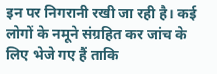इन पर निगरानी रखी जा रही है। कई लोगों के नमूने संग्रहित कर जांच के लिए भेजे गए हैं ताकि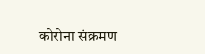कोरोना संक्रमण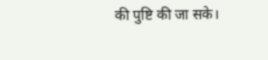की पुष्टि की जा सके।